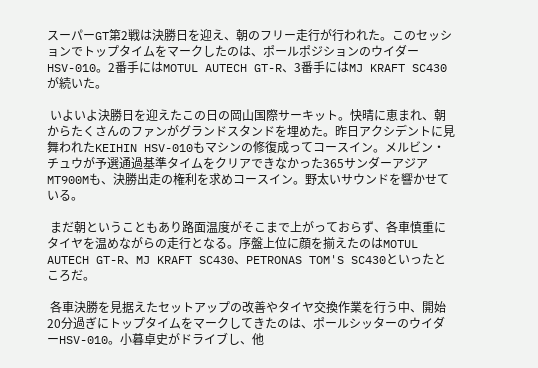スーパーGT第2戦は決勝日を迎え、朝のフリー走行が行われた。このセッションでトップタイムをマークしたのは、ポールポジションのウイダーHSV-010。2番手にはMOTUL AUTECH GT-R、3番手にはMJ KRAFT SC430が続いた。

 いよいよ決勝日を迎えたこの日の岡山国際サーキット。快晴に恵まれ、朝からたくさんのファンがグランドスタンドを埋めた。昨日アクシデントに見舞われたKEIHIN HSV-010もマシンの修復成ってコースイン。メルビン・チュウが予選通過基準タイムをクリアできなかった365サンダーアジアMT900Mも、決勝出走の権利を求めコースイン。野太いサウンドを響かせている。

 まだ朝ということもあり路面温度がそこまで上がっておらず、各車慎重にタイヤを温めながらの走行となる。序盤上位に顔を揃えたのはMOTUL AUTECH GT-R、MJ KRAFT SC430、PETRONAS TOM'S SC430といったところだ。

 各車決勝を見据えたセットアップの改善やタイヤ交換作業を行う中、開始20分過ぎにトップタイムをマークしてきたのは、ポールシッターのウイダーHSV-010。小暮卓史がドライブし、他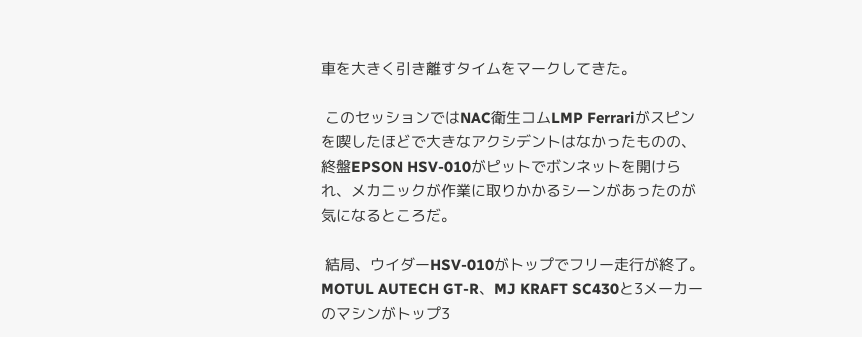車を大きく引き離すタイムをマークしてきた。

 このセッションではNAC衛生コムLMP Ferrariがスピンを喫したほどで大きなアクシデントはなかったものの、終盤EPSON HSV-010がピットでボンネットを開けられ、メカニックが作業に取りかかるシーンがあったのが気になるところだ。

 結局、ウイダーHSV-010がトップでフリー走行が終了。MOTUL AUTECH GT-R、MJ KRAFT SC430と3メーカーのマシンがトップ3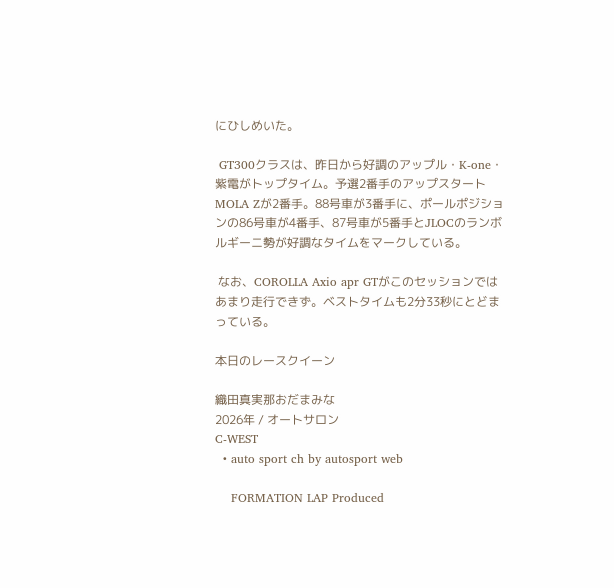にひしめいた。

 GT300クラスは、昨日から好調のアップル・K-one・紫電がトップタイム。予選2番手のアップスタートMOLA Zが2番手。88号車が3番手に、ポールポジションの86号車が4番手、87号車が5番手とJLOCのランボルギーニ勢が好調なタイムをマークしている。

 なお、COROLLA Axio apr GTがこのセッションではあまり走行できず。ベストタイムも2分33秒にとどまっている。

本日のレースクイーン

織田真実那おだまみな
2026年 / オートサロン
C-WEST
  • auto sport ch by autosport web

    FORMATION LAP Produced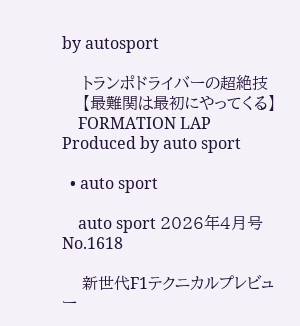by autosport

    トランポドライバーの超絶技
    【最難関は最初にやってくる】
    FORMATION LAP Produced by auto sport

  • auto sport

    auto sport 2026年4月号 No.1618

    新世代F1テクニカルプレビュー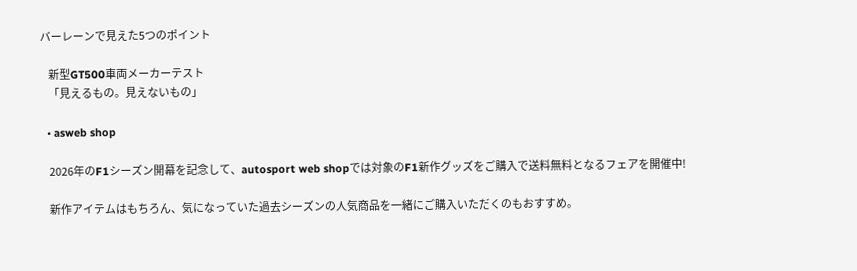バーレーンで見えた5つのポイント

    新型GT500車両メーカーテスト
    「見えるもの。見えないもの」

  • asweb shop

    2026年のF1シーズン開幕を記念して、autosport web shopでは対象のF1新作グッズをご購入で送料無料となるフェアを開催中!

    新作アイテムはもちろん、気になっていた過去シーズンの人気商品を一緒にご購入いただくのもおすすめ。